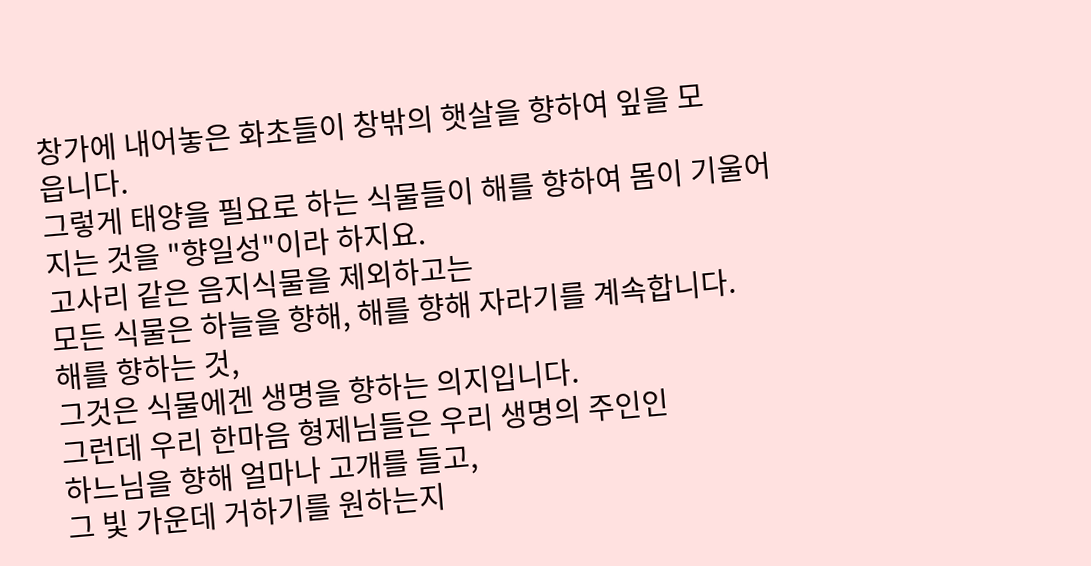창가에 내어놓은 화초들이 창밖의 햇살을 향하여 잎을 모
읍니다.
그렇게 태양을 필요로 하는 식물들이 해를 향하여 몸이 기울어
지는 것을 "향일성"이라 하지요.
고사리 같은 음지식물을 제외하고는
모든 식물은 하늘을 향해, 해를 향해 자라기를 계속합니다.
해를 향하는 것,
그것은 식물에겐 생명을 향하는 의지입니다.
그런데 우리 한마음 형제님들은 우리 생명의 주인인
하느님을 향해 얼마나 고개를 들고,
그 빛 가운데 거하기를 원하는지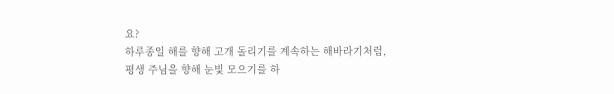요?
하루종일 해를 향해 고개 돌리기를 계속하는 해바라기처럼,
평생 주님을 향해 눈빛 모으기를 하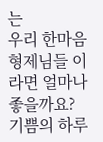는
우리 한마음 형제님들 이라면 얼마나 좋을까요?
기쁨의 하루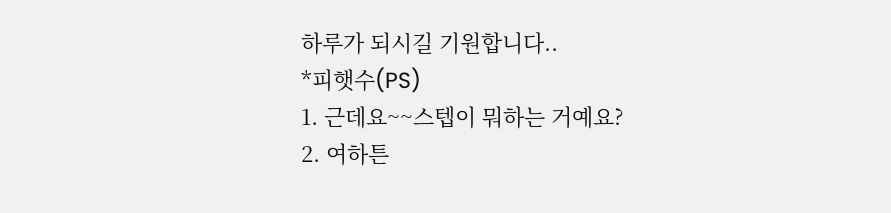하루가 되시길 기원합니다..
*피햇수(PS)
1. 근데요~~스텝이 뭐하는 거예요?
2. 여하튼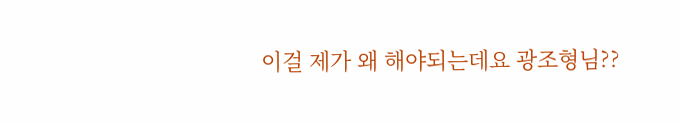이걸 제가 왜 해야되는데요 광조형님??